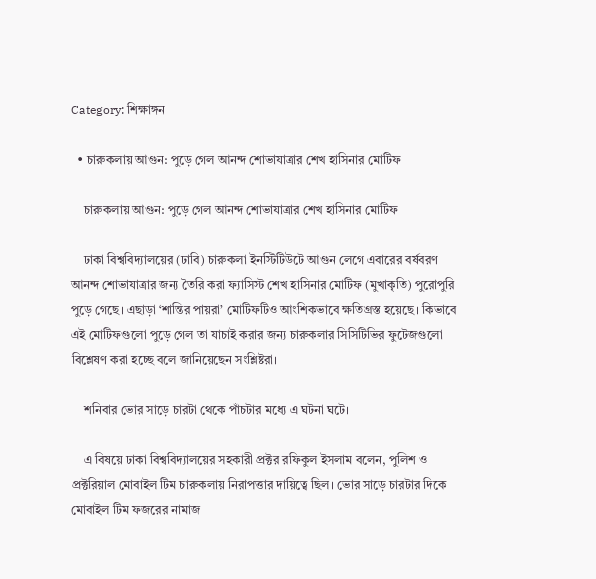Category: শিক্ষাঙ্গন

  • চারুকলায় আগুন: পুড়ে গেল আনন্দ শোভাযাত্রার শেখ হাসিনার মোটিফ

    চারুকলায় আগুন: পুড়ে গেল আনন্দ শোভাযাত্রার শেখ হাসিনার মোটিফ

    ঢাকা বিশ্ববিদ্যালয়ের (ঢাবি) চারুকলা ইনস্টিটিউটে আগুন লেগে এবারের বর্ষবরণ আনন্দ শোভাযাত্রার জন্য তৈরি করা ফ্যাসিস্ট শেখ হাসিনার মোটিফ (মুখাকৃতি) পুরোপুরি পুড়ে গেছে। এছাড়া ‘শান্তির পায়রা’ মোটিফটিও আংশিকভাবে ক্ষতিগ্রস্ত হয়েছে। কিভাবে এই মোটিফগুলো পুড়ে গেল তা যাচাই করার জন্য চারুকলার সিসিটিভির ফুটেজগুলো বিশ্লেষণ করা হচ্ছে বলে জানিয়েছেন সংশ্লিষ্টরা।

    শনিবার ভোর সাড়ে চারটা থেকে পাঁচটার মধ্যে এ ঘটনা ঘটে।

    এ বিষয়ে ঢাকা বিশ্ববিদ্যালয়ের সহকারী প্রক্টর রফিকুল ইসলাম বলেন, পুলিশ ও প্রক্টরিয়াল মোবাইল টিম চারুকলায় নিরাপত্তার দায়িত্বে ছিল। ভোর সাড়ে চারটার দিকে মোবাইল টিম ফজরের নামাজ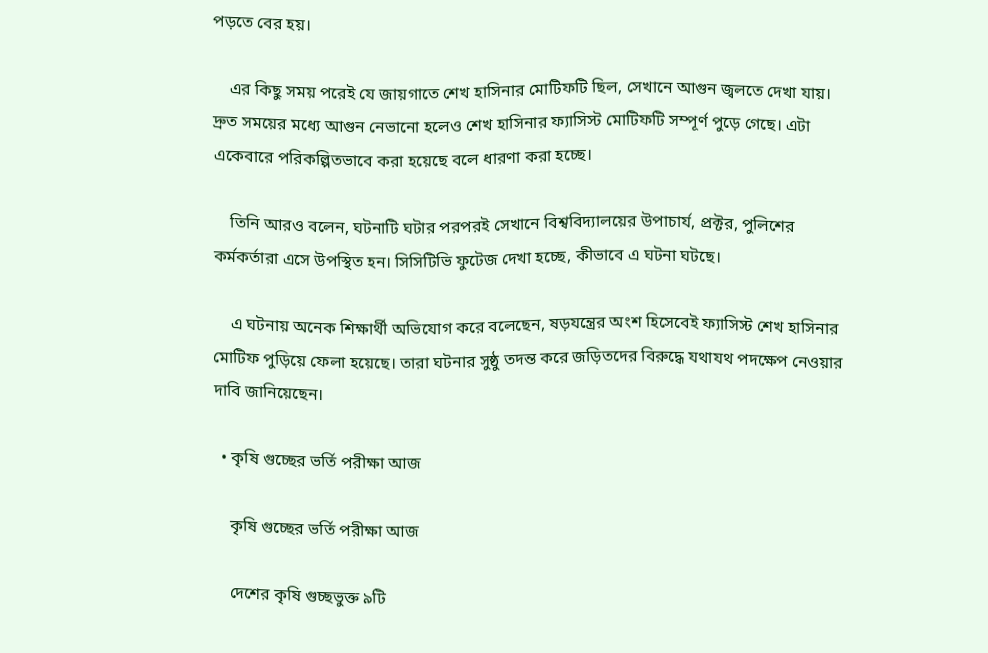পড়তে বের হয়।

    এর কিছু সময় পরেই যে জায়গাতে শেখ হাসিনার মোটিফটি ছিল, সেখানে আগুন জ্বলতে দেখা যায়। দ্রুত সময়ের মধ্যে আগুন নেভানো হলেও শেখ হাসিনার ফ্যাসিস্ট মোটিফটি সম্পূর্ণ পুড়ে গেছে। এটা একেবারে পরিকল্পিতভাবে করা হয়েছে বলে ধারণা করা হচ্ছে।

    তিনি আরও বলেন, ঘটনাটি ঘটার পরপরই সেখানে বিশ্ববিদ্যালয়ের উপাচার্য, প্রক্টর, পুলিশের কর্মকর্তারা এসে উপস্থিত হন। সিসিটিভি ফুটেজ দেখা হচ্ছে, কীভাবে এ ঘটনা ঘটছে।

    এ ঘটনায় অনেক শিক্ষার্থী অভিযোগ করে বলেছেন, ষড়যন্ত্রের অংশ হিসেবেই ফ্যাসিস্ট শেখ হাসিনার মোটিফ পুড়িয়ে ফেলা হয়েছে। তারা ঘটনার সুষ্ঠু তদন্ত করে জড়িতদের বিরুদ্ধে যথাযথ পদক্ষেপ নেওয়ার দাবি জানিয়েছেন।

  • কৃষি গুচ্ছের ভর্তি পরীক্ষা আজ

    কৃষি গুচ্ছের ভর্তি পরীক্ষা আজ

    দেশের কৃষি গুচ্ছভুক্ত ৯টি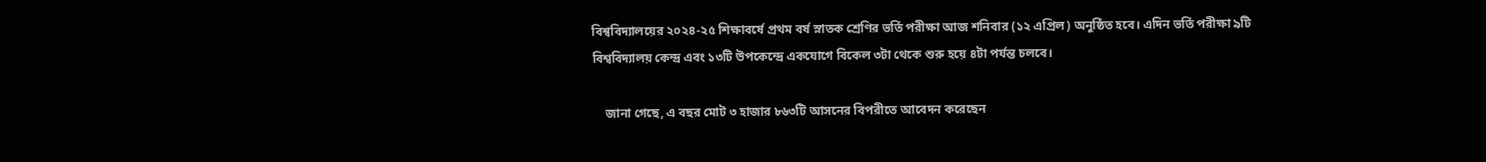বিশ্ববিদ্যালয়ের ২০২৪-২৫ শিক্ষাবর্ষে প্রথম বর্ষ স্নাতক শ্রেণির ভর্তি পরীক্ষা আজ শনিবার (১২ এপ্রিল) অনুষ্ঠিত হবে। এদিন ভর্তি পরীক্ষা ৯টি বিশ্ববিদ্যালয় কেন্দ্র এবং ১৩টি উপকেন্দ্রে একযোগে বিকেল ৩টা থেকে শুরু হয়ে ৪টা পর্যন্ত চলবে।

    জানা গেছে, এ বছর মোট ৩ হাজার ৮৬৩টি আসনের বিপরী‌তে আবেদন ক‌রে‌ছেন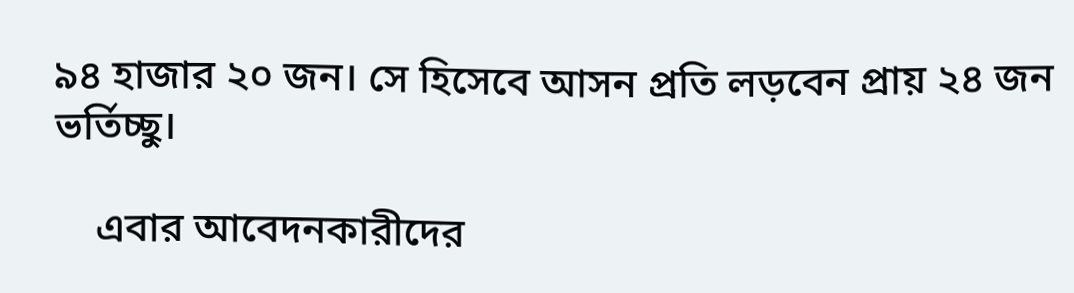৯৪ হাজার ২০ জন। সে হিসেবে আসন প্রতি লড়বেন প্রায় ২৪ জন ভর্তিচ্ছু।

    এবার আবেদনকারীদের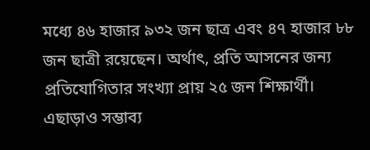মধ্যে ৪৬ হাজার ৯৩২ জন ছাত্র এবং ৪৭ হাজার ৮৮ জন ছাত্রী রয়েছেন। অর্থাৎ, প্রতি আসনের জন্য প্রতি‌যো‌গিতার সংখ‌্যা প্রায় ২৫ জন শিক্ষার্থী। এছাড়াও সম্ভাব্য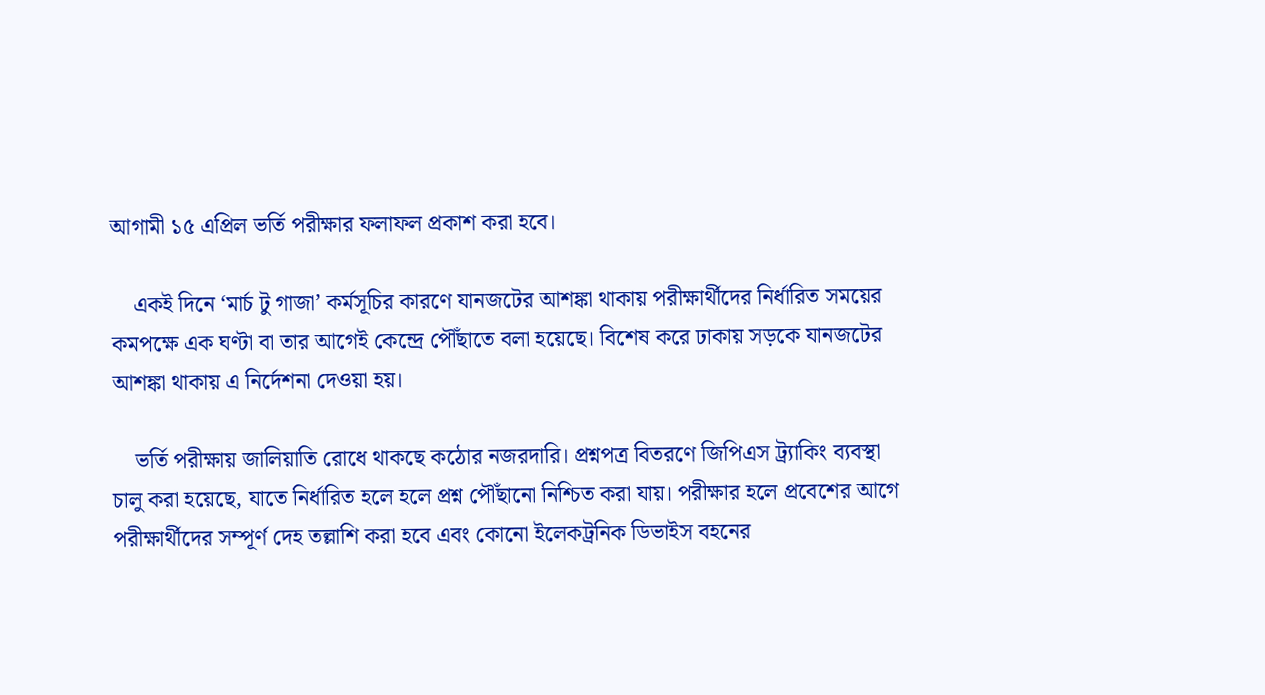আগামী ১৫ এপ্রিল ভর্তি পরীক্ষার ফলাফল প্রকাশ করা হবে।

    একই দিনে ‘মার্চ টু গাজা’ কর্মসূচির কারণে যানজটের আশঙ্কা থাকায় পরীক্ষার্থীদের নির্ধারিত সময়ের কমপক্ষে এক ঘণ্টা বা তার আগেই কেন্দ্রে পৌঁছাতে বলা হয়েছে। বিশেষ করে ঢাকায় সড়কে যানজটের আশঙ্কা থাকায় এ নির্দেশনা দেওয়া হয়।

    ভর্তি পরীক্ষায় জালিয়াতি রোধে থাকছে কঠোর নজরদারি। প্রশ্নপত্র বিতরণে জিপিএস ট্র্যাকিং ব্যবস্থা চালু করা হয়েছে, যাতে নির্ধারিত হলে হলে প্রশ্ন পৌঁছানো নিশ্চিত করা যায়। পরীক্ষার হলে প্রবেশের আগে পরীক্ষার্থীদের সম্পূর্ণ দেহ তল্লাশি করা হবে এবং কোনো ইলেকট্রনিক ডিভাইস বহনের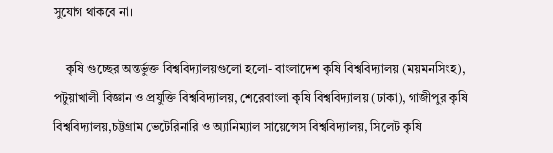সুযোগ থাকবে না।

    কৃষি গুচ্ছের অন্তর্ভুক্ত বিশ্ববিদ্যালয়গুলো হলো- বাংলাদেশ কৃষি বিশ্ববিদ্যালয় (ময়মনসিংহ), পটুয়াখালী বিজ্ঞান ও প্রযুক্তি বিশ্ববিদ্যালয়, শেরেবাংলা কৃষি বিশ্ববিদ্যালয় (ঢাকা), গাজীপুর কৃষি বিশ্ববিদ্যালয়,চট্টগ্রাম ভেটেরিনারি ও অ্যানিম্যাল সায়েন্সেস বিশ্ববিদ্যালয়, সিলেট কৃষি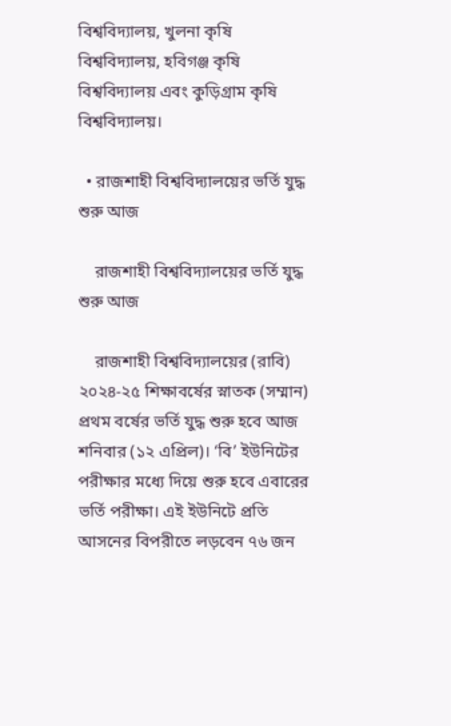বিশ্ববিদ্যালয়, খুলনা কৃষি বিশ্ববিদ্যালয়, হবিগঞ্জ কৃষি বিশ্ববিদ্যালয় এবং কুড়িগ্রাম কৃষি বিশ্ববিদ্যালয়।

  • রাজশাহী বিশ্ববিদ্যালয়ের ভর্তি যুদ্ধ শুরু আজ

    রাজশাহী বিশ্ববিদ্যালয়ের ভর্তি যুদ্ধ শুরু আজ

    রাজশাহী বিশ্ববিদ্যালয়ের (রাবি) ২০২৪-২৫ শিক্ষাবর্ষের স্নাতক (সম্মান) প্রথম বর্ষের ভর্তি যুদ্ধ শুরু হবে আজ শনিবার (১২ এপ্রিল)। ‘বি’ ইউনিটের পরীক্ষার মধ্যে দিয়ে শুরু হবে এবারের ভর্তি পরীক্ষা। এই ইউনিটে প্রতি আসনের বিপরীতে লড়বেন ৭৬ জন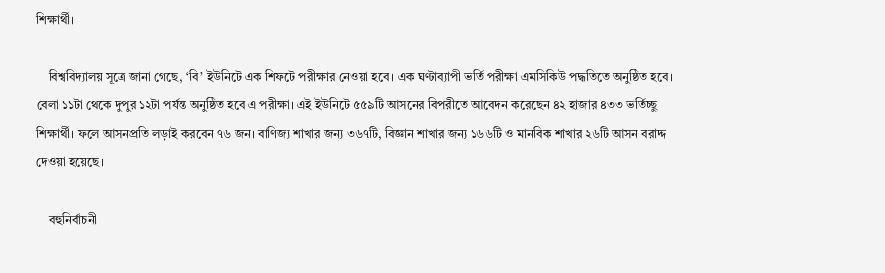শিক্ষার্থী।

    বিশ্ববিদ্যালয় সূত্রে জানা গেছে, ‘বি’ ইউনিটে এক শিফটে পরীক্ষার নেওয়া হবে। এক ঘণ্টাব্যাপী ভর্তি পরীক্ষা এমসিকিউ পদ্ধতিতে অনুষ্ঠিত হবে। বেলা ১১টা থেকে দুপুর ১২টা পর্যন্ত অনুষ্ঠিত হবে এ পরীক্ষা। এই ইউনিটে ৫৫৯টি আসনের বিপরীতে আবেদন করেছেন ৪২ হাজার ৪৩৩ ভর্তিচ্ছু শিক্ষার্থী। ফলে আসনপ্রতি লড়াই করবেন ৭৬ জন। বাণিজ্য শাখার জন্য ৩৬৭টি, বিজ্ঞান শাখার জন্য ১৬৬টি ও মানবিক শাখার ২৬টি আসন বরাদ্দ দেওয়া হয়েছে।

    বহুনির্বাচনী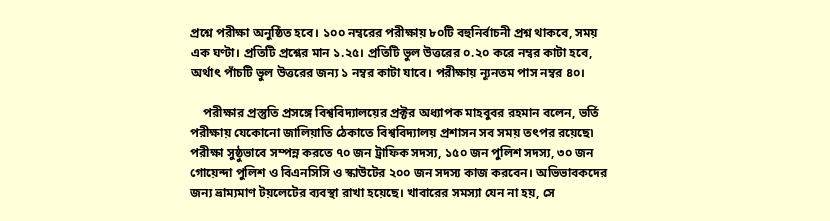প্রশ্নে পরীক্ষা অনুষ্ঠিত হবে। ১০০ নম্বরের পরীক্ষায় ৮০টি বহুনির্বাচনী প্রশ্ন থাকবে, সময় এক ঘণ্টা। প্রতিটি প্রশ্নের মান ১.২৫। প্রতিটি ভুল উত্তরের ০.২০ করে নম্বর কাটা হবে, অর্থাৎ পাঁচটি ভুল উত্তরের জন্য ১ নম্বর কাটা যাবে। পরীক্ষায় ন্যূনতম পাস নম্বর ৪০।

    পরীক্ষার প্রস্তুতি প্রসঙ্গে বিশ্ববিদ্যালয়ের প্রক্টর অধ্যাপক মাহবুবর রহমান বলেন, ভর্তি পরীক্ষায় যেকোনো জালিয়াতি ঠেকাতে বিশ্ববিদ্যালয় প্রশাসন সব সময় তৎপর রয়েছে৷ পরীক্ষা সুষ্ঠুভাবে সম্পন্ন করতে ৭০ জন ট্রাফিক সদস্য, ১৫০ জন পুলিশ সদস্য, ৩০ জন গোয়েন্দা পুলিশ ও বিএনসিসি ও স্কাউটের ২০০ জন সদস্য কাজ করবেন। অভিভাবকদের জন্য ভ্রাম্যমাণ টয়লেটের ব্যবস্থা রাখা হয়েছে। খাবারের সমস্যা যেন না হয়, সে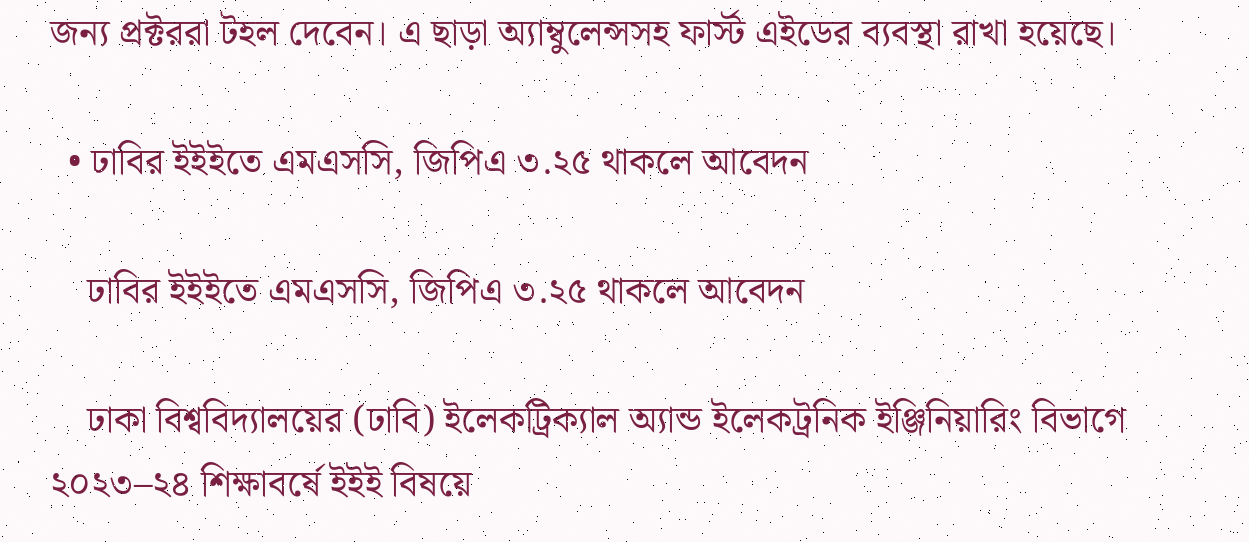জন্য প্রক্টররা টহল দেবেন। এ ছাড়া অ্যাম্বুলেন্সসহ ফার্স্ট এইডের ব্যবস্থা রাখা হয়েছে।

  • ঢাবির ইইইতে এমএসসি, জিপিএ ৩.২৫ থাকলে আবেদন

    ঢাবির ইইইতে এমএসসি, জিপিএ ৩.২৫ থাকলে আবেদন

    ঢাকা বিশ্ববিদ্যালয়ের (ঢাবি) ইলেকট্রিক্যাল অ্যান্ড ইলেকট্রনিক ইঞ্জিনিয়ারিং বিভাগে ২০২৩–২৪ শিক্ষাবর্ষে ইইই বিষয়ে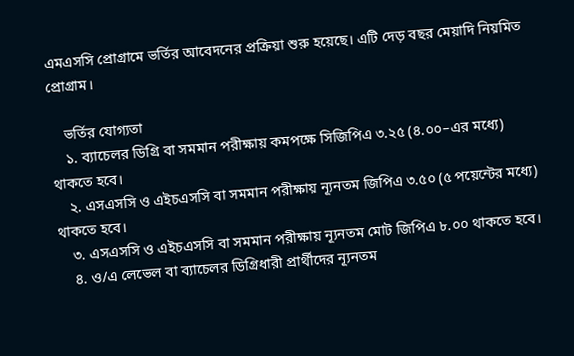এমএসসি প্রোগ্রামে ভর্তির আবেদনের প্রক্রিয়া শুরু হয়েছে। এটি দেড় বছর মেয়াদি নিয়মিত প্রোগ্রাম।

    ভর্তির যোগ্যতা
    ১. ব্যাচেলর ডিগ্রি বা সমমান পরীক্ষায় কমপক্ষে সিজিপিএ ৩.২৫ (৪.০০–এর মধ্যে) থাকতে হবে।
    ২. এসএসসি ও এইচএসসি বা সমমান পরীক্ষায় ন্যূনতম জিপিএ ৩.৫০ (৫ পয়েন্টের মধ্যে) থাকতে হবে।
    ৩. এসএসসি ও এইচএসসি বা সমমান পরীক্ষায় ন্যূনতম মোট জিপিএ ৮.০০ থাকতে হবে।
    ৪. ও/এ লেভেল বা ব্যাচেলর ডিগ্রিধারী প্রার্থীদের ন্যূনতম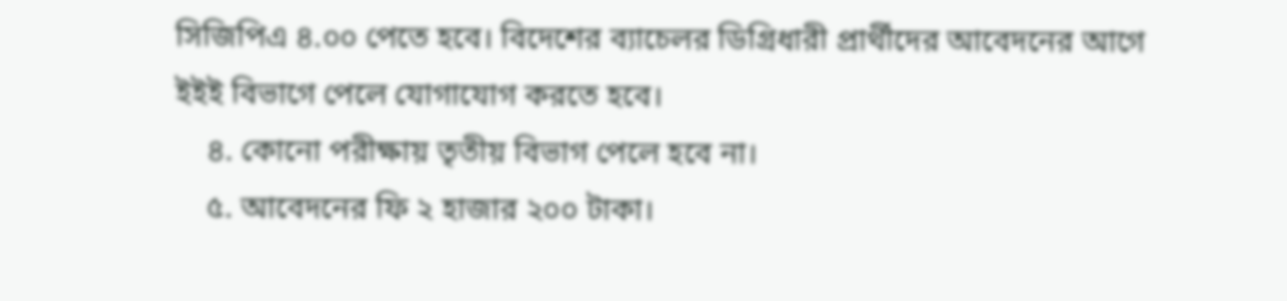সিজিপিএ ৪.০০ পেতে হবে। বিদেশের ব্যাচেলর ডিগ্রিধারী প্রার্থীদের আবেদনের আগে ইইই বিভাগে পেলে যোগাযোগ করতে হবে।
    ৪. কোনো পরীক্ষায় তৃতীয় বিভাগ পেলে হবে না।
    ৫. আবেদনের ফি ২ হাজার ২০০ টাকা।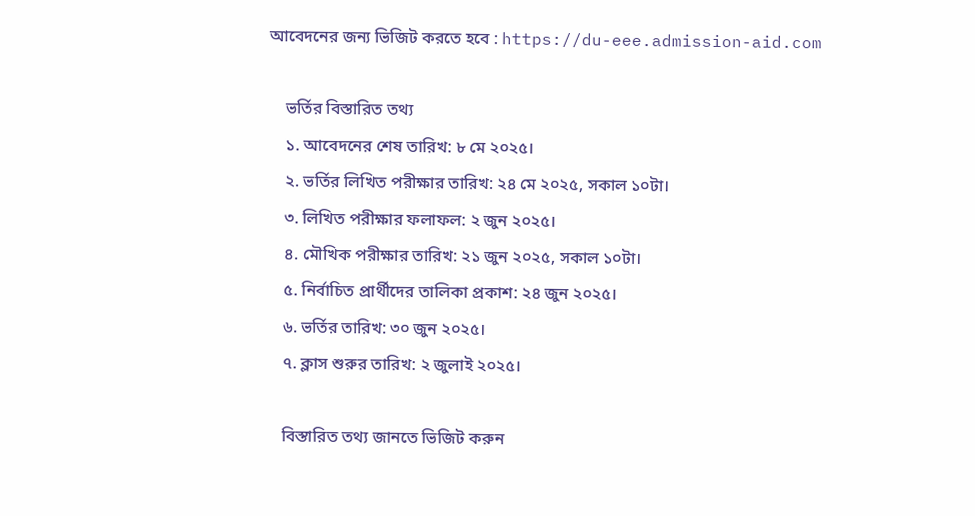আবেদনের জন্য ভিজিট করতে হবে : https://du-eee.admission-aid.com

    ভর্তির বিস্তারিত তথ্য
    ১. আবেদনের শেষ তারিখ: ৮ মে ২০২৫।
    ২. ভর্তির লিখিত পরীক্ষার তারিখ: ২৪ মে ২০২৫, সকাল ১০টা।
    ৩. লিখিত পরীক্ষার ফলাফল: ২ জুন ২০২৫।
    ৪. মৌখিক পরীক্ষার তারিখ: ২১ জুন ২০২৫, সকাল ১০টা।
    ৫. নির্বাচিত প্রার্থীদের তালিকা প্রকাশ: ২৪ জুন ২০২৫।
    ৬. ভর্তির তারিখ: ৩০ জুন ২০২৫।
    ৭. ক্লাস শুরুর তারিখ: ২ জুলাই ২০২৫।

    বিস্তারিত তথ্য জানতে ভিজিট করুন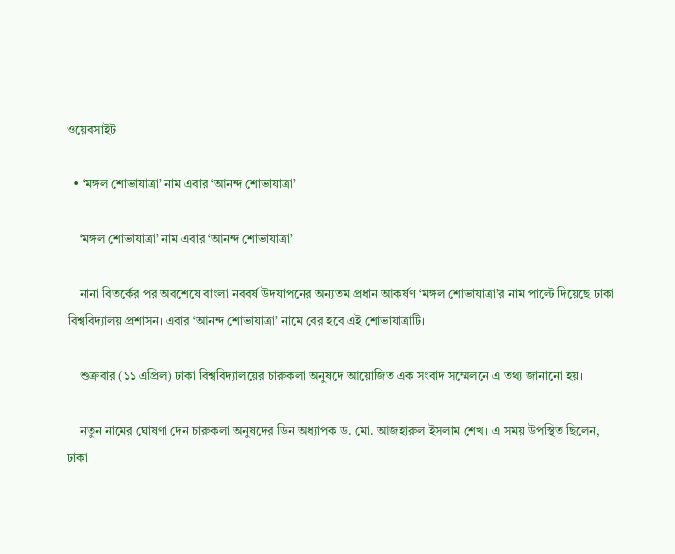ওয়েবসাইট

  • ‘মঙ্গল শোভাযাত্রা’ নাম এবার ‘আনন্দ শোভাযাত্রা’

    ‘মঙ্গল শোভাযাত্রা’ নাম এবার ‘আনন্দ শোভাযাত্রা’

    নানা বিতর্কের পর অবশেষে বাংলা নববর্ষ উদযাপনের অন্যতম প্রধান আকর্ষণ ‘মঙ্গল শোভাযাত্রা’র নাম পাল্টে দিয়েছে ঢাকা বিশ্ববিদ্যালয় প্রশাসন। এবার ‘আনন্দ শোভাযাত্রা’ নামে বের হবে এই শোভাযাত্রাটি।

    শুক্রবার (১১ এপ্রিল) ঢাকা বিশ্ববিদ্যালয়ের চারুকলা অনুষদে আয়োজিত এক সংবাদ সম্মেলনে এ তথ্য জানানো হয়।

    নতুন নামের ঘোষণা দেন চারুকলা অনুষদের ডিন অধ্যাপক ড. মো. আজহারুল ইসলাম শেখ। এ সময় উপস্থিত ছিলেন, ঢাকা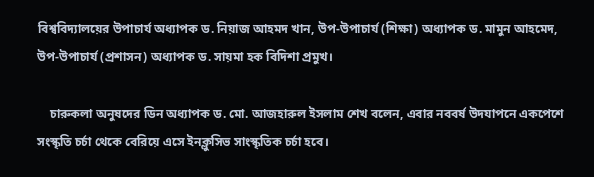বিশ্ববিদ্যালয়ের উপাচার্য অধ্যাপক ড. নিয়াজ আহমদ খান, উপ-উপাচার্য (শিক্ষা) অধ্যাপক ড. মামুন আহমেদ, উপ-উপাচার্য (প্রশাসন) অধ্যাপক ড. সায়মা হক বিদিশা প্রমুখ।

    চারুকলা অনুষদের ডিন অধ্যাপক ড. মো. আজহারুল ইসলাম শেখ বলেন, এবার নববর্ষ উদযাপনে একপেশে সংস্কৃতি চর্চা থেকে বেরিয়ে এসে ইনক্লুসিভ সাংস্কৃতিক চর্চা হবে।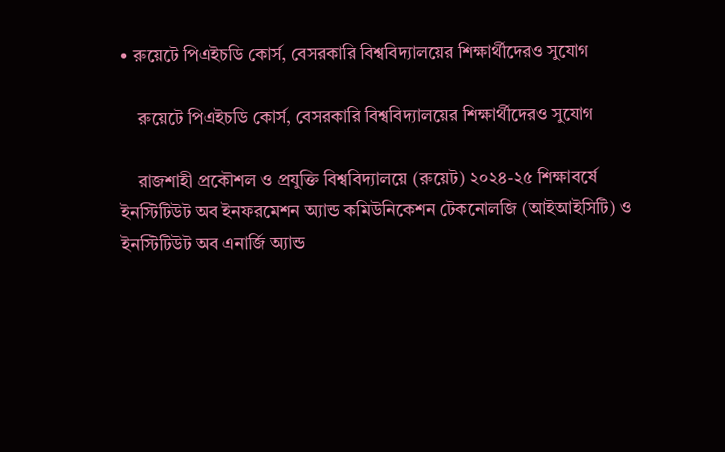• রুয়েটে পিএইচডি কোর্স, বেসরকারি বিশ্ববিদ্যালয়ের শিক্ষার্থীদেরও সুযোগ

    রুয়েটে পিএইচডি কোর্স, বেসরকারি বিশ্ববিদ্যালয়ের শিক্ষার্থীদেরও সুযোগ

    রাজশাহী প্রকৌশল ও প্রযুক্তি বিশ্ববিদ্যালয়ে (রুয়েট) ২০২৪-২৫ শিক্ষাবর্ষে ইনস্টিটিউট অব ইনফরমেশন অ্যান্ড কমিউনিকেশন টেকনোলজি (আইআইসিটি) ও ইনস্টিটিউট অব এনার্জি অ্যান্ড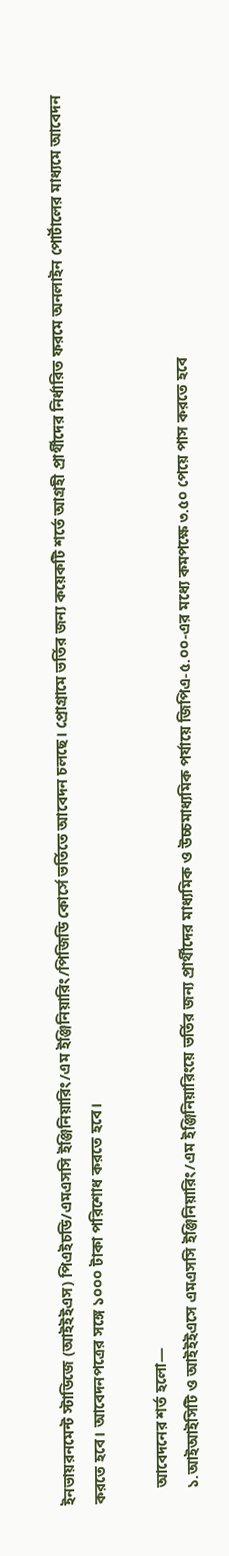ইনভায়রনমেন্ট স্টাডিজে (আইইইএস) পিএইচডি/এমএসসি ইঞ্জিনিয়ারিং/এম ইঞ্জিনিয়ারিং/পিজিডি কোর্সে ভর্তিতে আবেদন চলছে। প্রোগ্রামে ভর্তির জন্য কয়েকটি শর্তে আগ্রহী প্রার্থীদের নির্ধারিত ফরমে অনলাইন পোর্টালের মাধ্যমে আবেদন করতে হবে। আবেদনপত্রের সঙ্গে ১০০০ টাকা পরিশোধ করতে হবে।

    আবেদনের শর্ত হলো—
    ১.আইআইসিটি ও আইইইএসে এমএসসি ইঞ্জিনিয়ারিং/এম ইঞ্জিনিয়ারিংয়ে ভর্তির জন্য প্রার্থীদের মাধ্যমিক ও উচ্চমাধ্যমিক পর্যায়ে জিপিএ-৫.০০-এর মধ্যে কমপক্ষে ৩.৫০ পেয়ে পাস করতে হবে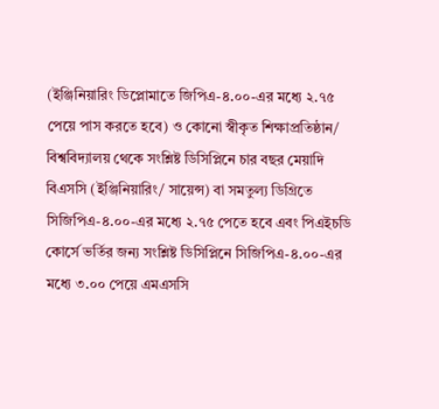(ইঞ্জিনিয়ারিং ডিপ্লোমাতে জিপিএ-৪.০০-এর মধ্যে ২.৭৫ পেয়ে পাস করতে হবে) ও কোনো স্বীকৃত শিক্ষাপ্রতিষ্ঠান/ বিশ্ববিদ্যালয় থেকে সংশ্লিষ্ট ডিসিপ্লিনে চার বছর মেয়াদি বিএসসি (ইঞ্জিনিয়ারিং/ সায়েন্স) বা সমতুল্য ডিগ্রিতে সিজিপিএ-৪.০০-এর মধ্যে ২.৭৫ পেতে হবে এবং পিএইচডি কোর্সে ভর্তির জন্য সংশ্লিষ্ট ডিসিপ্লিনে সিজিপিএ-৪.০০-এর মধ্যে ৩.০০ পেয়ে এমএসসি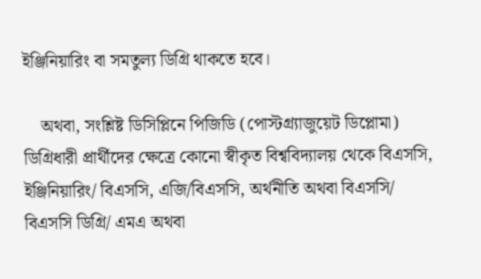ইঞ্জিনিয়ারিং বা সমতুল্য ডিগ্রি থাকতে হবে।

    অথবা, সংশ্লিষ্ট ডিসিপ্লিনে পিজিডি (পোস্টগ্র্যাজুয়েট ডিপ্লোমা) ডিগ্রিধারী প্রার্থীদের ক্ষেত্রে কোনো স্বীকৃত বিশ্ববিদ্যালয় থেকে বিএসসি, ইঞ্জিনিয়ারিং/ বিএসসি, এজি/বিএসসি, অর্থনীতি অথবা বিএসসি/ বিএসসি ডিগ্রি/ এমএ অথবা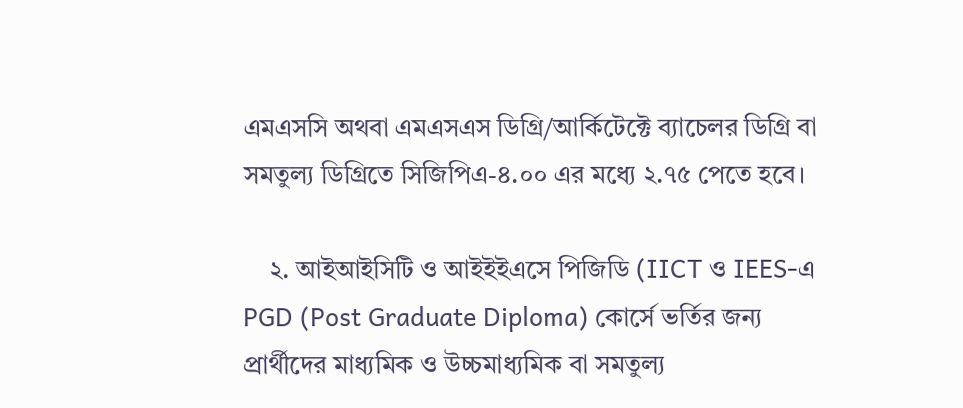এমএসসি অথবা এমএসএস ডিগ্রি/আর্কিটেক্টে ব্যাচেলর ডিগ্রি বা সমতুল্য ডিগ্রিতে সিজিপিএ-৪.০০ এর মধ্যে ২.৭৫ পেতে হবে।

    ২. আইআইসিটি ও আইইইএসে পিজিডি (IICT ও IEES-এ PGD (Post Graduate Diploma) কোর্সে ভর্তির জন্য প্রার্থীদের মাধ্যমিক ও উচ্চমাধ্যমিক বা সমতুল্য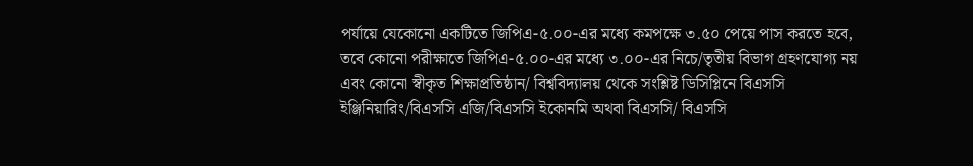পর্যায়ে যেকোনো একটিতে জিপিএ-৫.০০-এর মধ্যে কমপক্ষে ৩.৫০ পেয়ে পাস করতে হবে, তবে কোনো পরীক্ষাতে জিপিএ-৫.০০-এর মধ্যে ৩.০০-এর নিচে/তৃতীয় বিভাগ গ্রহণযোগ্য নয় এবং কোনো স্বীকৃত শিক্ষাপ্রতিষ্ঠান/ বিশ্ববিদ্যালয় থেকে সংশ্লিষ্ট ডিসিপ্লিনে বিএসসি ইঞ্জিনিয়ারিং/বিএসসি এজি/বিএসসি ইকোনমি অথবা বিএসসি/ বিএসসি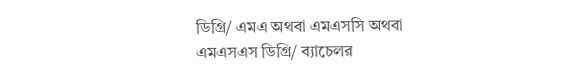ডিগ্রি/ এমএ অথবা এমএসসি অথবা এমএসএস ডিগ্রি/ ব্যাচেলর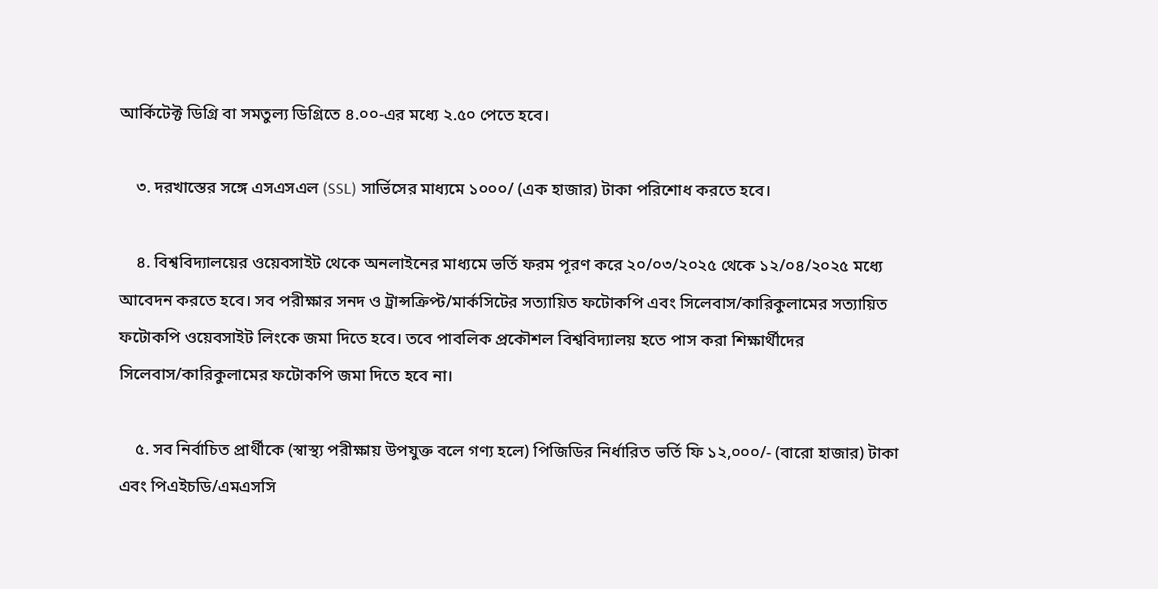আর্কিটেক্ট ডিগ্রি বা সমতুল্য ডিগ্রিতে ৪.০০-এর মধ্যে ২.৫০ পেতে হবে।

    ৩. দরখাস্তের সঙ্গে এসএসএল (SSL) সার্ভিসের মাধ্যমে ১০০০/ (এক হাজার) টাকা পরিশোধ করতে হবে।

    ৪. বিশ্ববিদ্যালয়ের ওয়েবসাইট থেকে অনলাইনের মাধ্যমে ভর্তি ফরম পূরণ করে ২০/০৩/২০২৫ থেকে ১২/০৪/২০২৫ মধ্যে আবেদন করতে হবে। সব পরীক্ষার সনদ ও ট্রান্সক্রিপ্ট/মার্কসিটের সত্যায়িত ফটোকপি এবং সিলেবাস/কারিকুলামের সত্যায়িত ফটোকপি ওয়েবসাইট লিংকে জমা দিতে হবে। তবে পাবলিক প্রকৌশল বিশ্ববিদ্যালয় হতে পাস করা শিক্ষার্থীদের সিলেবাস/কারিকুলামের ফটোকপি জমা দিতে হবে না।

    ৫. সব নির্বাচিত প্রার্থীকে (স্বাস্থ্য পরীক্ষায় উপযুক্ত বলে গণ্য হলে) পিজিডির নির্ধারিত ভর্তি ফি ১২,০০০/- (বারো হাজার) টাকা এবং পিএইচডি/এমএসসি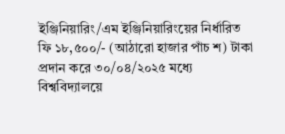ইঞ্জিনিয়ারিং/এম ইঞ্জিনিয়ারিংয়ের নির্ধারিত ফি ১৮,৫০০/- (আঠারো হাজার পাঁচ শ) টাকা প্রদান করে ৩০/০৪/২০২৫ মধ্যে বিশ্ববিদ্যালয়ে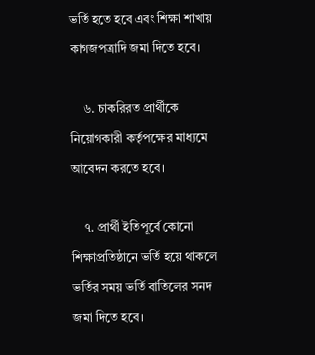ভর্তি হতে হবে এবং শিক্ষা শাখায় কাগজপত্রাদি জমা দিতে হবে।

    ৬. চাকরিরত প্রার্থীকে নিয়োগকারী কর্তৃপক্ষের মাধ্যমে আবেদন করতে হবে।

    ৭. প্রার্থী ইতিপূর্বে কোনো শিক্ষাপ্রতিষ্ঠানে ভর্তি হয়ে থাকলে ভর্তির সময় ভর্তি বাতিলের সনদ জমা দিতে হবে।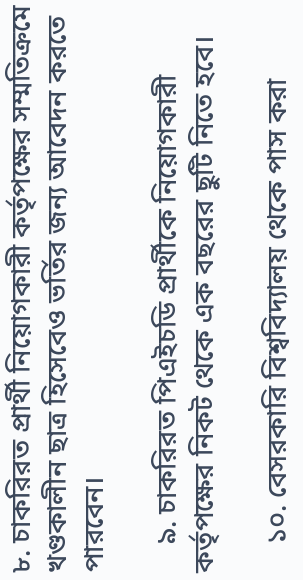৮. চাকরিরত প্রার্থী নিয়োগকারী কর্তৃপক্ষের সম্মতিক্রমে খণ্ডকালীন ছাত্র হিসেবেও ভর্তির জন্য আবেদন করতে পারবেন।

    ৯. চাকরিরত পিএইচডি প্রার্থীকে নিয়োগকারী কর্তৃপক্ষের নিকট থেকে এক বছরের ছুটি নিতে হবে।

    ১০. বেসরকারি বিশ্ববিদ্যালয় থেকে পাস করা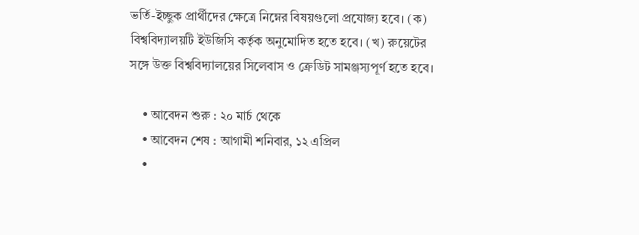ভর্তি-ইচ্ছুক প্রার্থীদের ক্ষেত্রে নিম্নের বিষয়গুলো প্রযোজ্য হবে। (ক) বিশ্ববিদ্যালয়টি ইউজিসি কর্তৃক অনুমোদিত হতে হবে। (খ) রুয়েটের সঙ্গে উক্ত বিশ্ববিদ্যালয়ের সিলেবাস ও ক্রেডিট সামঞ্জস্যপূর্ণ হতে হবে।

    • আবেদন শুরু : ২০ মার্চ থেকে
    • আবেদন শেষ : আগামী শনিবার, ১২ এপ্রিল
    •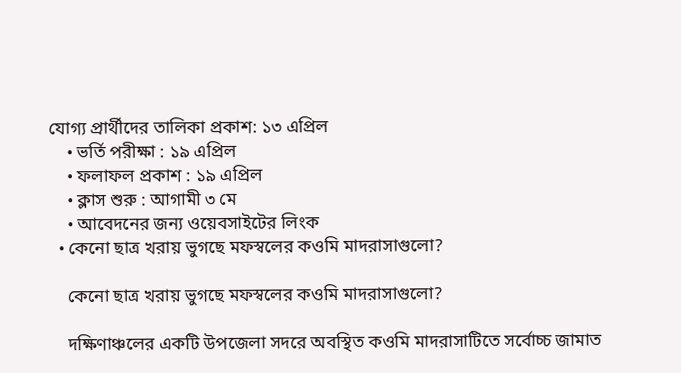যোগ্য প্রার্থীদের তালিকা প্রকাশ: ১৩ এপ্রিল
    • ভর্তি পরীক্ষা : ১৯ এপ্রিল
    • ফলাফল প্রকাশ : ১৯ এপ্রিল
    • ক্লাস শুরু : আগামী ৩ মে
    • আবেদনের জন্য ওয়েবসাইটের লিংক
  • কেনো ছাত্র খরায় ভুগছে মফস্বলের কওমি মাদরাসাগুলো?

    কেনো ছাত্র খরায় ভুগছে মফস্বলের কওমি মাদরাসাগুলো?

    দক্ষিণাঞ্চলের একটি উপজেলা সদরে অবস্থিত কওমি মাদরাসাটিতে সর্বোচ্চ জামাত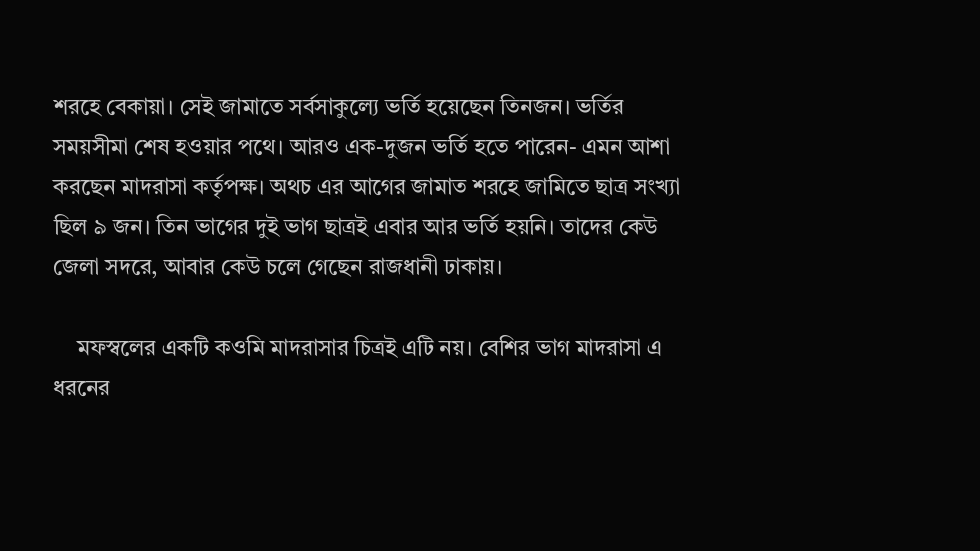শরহে বেকায়া। সেই জামাতে সর্বসাকুল্যে ভর্তি হয়েছেন তিনজন। ভর্তির সময়সীমা শেষ হওয়ার পথে। আরও এক-দুজন ভর্তি হতে পারেন- এমন আশা করছেন মাদরাসা কর্তৃপক্ষ। অথচ এর আগের জামাত শরহে জামিতে ছাত্র সংখ্যা ছিল ৯ জন। তিন ভাগের দুই ভাগ ছাত্রই এবার আর ভর্তি হয়নি। তাদের কেউ জেলা সদরে, আবার কেউ চলে গেছেন রাজধানী ঢাকায়।

    মফস্বলের একটি কওমি মাদরাসার চিত্রই এটি নয়। বেশির ভাগ মাদরাসা এ ধরনের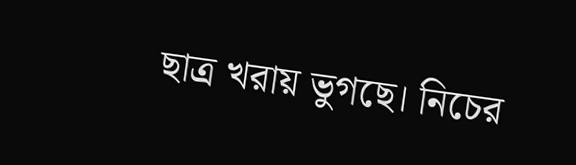ছাত্র খরায় ভুগছে। নিচের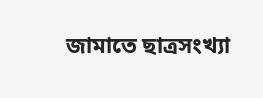জামাতে ছাত্রসংখ্যা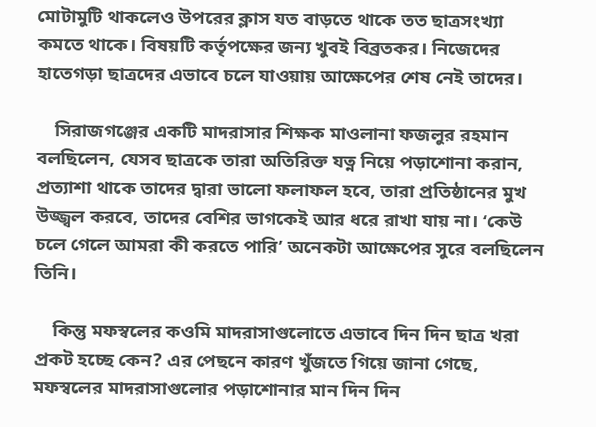মোটামুটি থাকলেও উপরের ক্লাস যত বাড়তে থাকে তত ছাত্রসংখ্যা কমতে থাকে। বিষয়টি কর্তৃপক্ষের জন্য খুবই বিব্রতকর। নিজেদের হাতেগড়া ছাত্রদের এভাবে চলে যাওয়ায় আক্ষেপের শেষ নেই তাদের।

    সিরাজগঞ্জের একটি মাদরাসার শিক্ষক মাওলানা ফজলুর রহমান বলছিলেন, যেসব ছাত্রকে তারা অতিরিক্ত যত্ন নিয়ে পড়াশোনা করান, প্রত্যাশা থাকে তাদের দ্বারা ভালো ফলাফল হবে, তারা প্রতিষ্ঠানের মুখ উজ্জ্বল করবে, তাদের বেশির ভাগকেই আর ধরে রাখা যায় না। ‘কেউ চলে গেলে আমরা কী করতে পারি’ অনেকটা আক্ষেপের সুরে বলছিলেন তিনি।

    কিন্তু মফস্বলের কওমি মাদরাসাগুলোতে এভাবে দিন দিন ছাত্র খরা প্রকট হচ্ছে কেন? এর পেছনে কারণ খুঁজতে গিয়ে জানা গেছে, মফস্বলের মাদরাসাগুলোর পড়াশোনার মান দিন দিন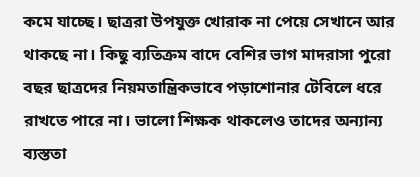কমে যাচ্ছে। ছাত্ররা উপযুক্ত খোরাক না পেয়ে সেখানে আর থাকছে না। কিছু ব্যতিক্রম বাদে বেশির ভাগ মাদরাসা পুরো বছর ছাত্রদের নিয়মতান্ত্রিকভাবে পড়াশোনার টেবিলে ধরে রাখতে পারে না। ভালো শিক্ষক থাকলেও তাদের অন্যান্য ব্যস্ততা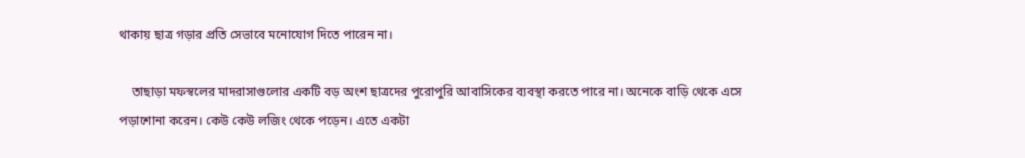থাকায় ছাত্র গড়ার প্রতি সেভাবে মনোযোগ দিতে পারেন না।

    তাছাড়া মফস্বলের মাদরাসাগুলোর একটি বড় অংশ ছাত্রদের পুরোপুরি আবাসিকের ব্যবস্থা করতে পারে না। অনেকে বাড়ি থেকে এসে পড়াশোনা করেন। কেউ কেউ লজিং থেকে পড়েন। এতে একটা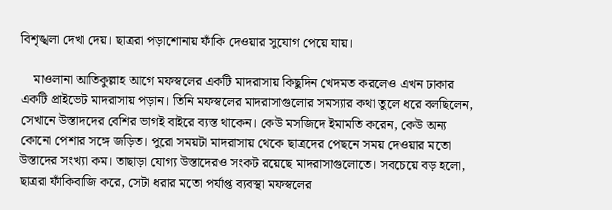বিশৃঙ্খলা দেখা দেয়। ছাত্ররা পড়াশোনায় ফাঁকি দেওয়ার সুযোগ পেয়ে যায়।

    মাওলানা আতিকুল্লাহ আগে মফস্বলের একটি মাদরাসায় কিছুদিন খেদমত করলেও এখন ঢাকার একটি প্রাইভেট মাদরাসায় পড়ান। তিনি মফস্বলের মাদরাসাগুলোর সমস্যার কথা তুলে ধরে বলছিলেন, সেখানে উস্তাদদের বেশির ভাগই বাইরে ব্যস্ত থাকেন। কেউ মসজিদে ইমামতি করেন, কেউ অন্য কোনো পেশার সঙ্গে জড়িত। পুরো সময়টা মাদরাসায় থেকে ছাত্রদের পেছনে সময় দেওয়ার মতো উস্তাদের সংখ্যা কম। তাছাড়া যোগ্য উস্তাদেরও সংকট রয়েছে মাদরাসাগুলোতে। সবচেয়ে বড় হলো, ছাত্ররা ফাঁকিবাজি করে, সেটা ধরার মতো পর্যাপ্ত ব্যবস্থা মফস্বলের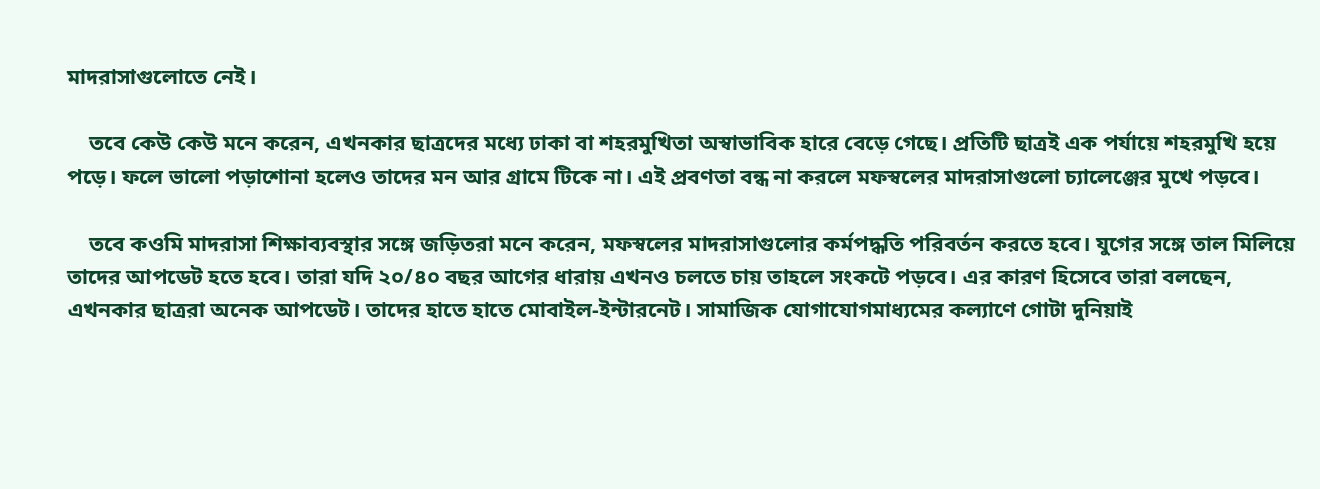মাদরাসাগুলোতে নেই।

    তবে কেউ কেউ মনে করেন, এখনকার ছাত্রদের মধ্যে ঢাকা বা শহরমুখিতা অস্বাভাবিক হারে বেড়ে গেছে। প্রতিটি ছাত্রই এক পর্যায়ে শহরমুখি হয়ে পড়ে। ফলে ভালো পড়াশোনা হলেও তাদের মন আর গ্রামে টিকে না। এই প্রবণতা বন্ধ না করলে মফস্বলের মাদরাসাগুলো চ্যালেঞ্জের মুখে পড়বে।

    তবে কওমি মাদরাসা শিক্ষাব্যবস্থার সঙ্গে জড়িতরা মনে করেন, মফস্বলের মাদরাসাগুলোর কর্মপদ্ধতি পরিবর্তন করতে হবে। যুগের সঙ্গে তাল মিলিয়ে তাদের আপডেট হতে হবে। তারা যদি ২০/৪০ বছর আগের ধারায় এখনও চলতে চায় তাহলে সংকটে পড়বে। এর কারণ হিসেবে তারা বলছেন, এখনকার ছাত্ররা অনেক আপডেট। তাদের হাতে হাতে মোবাইল-ইন্টারনেট। সামাজিক যোগাযোগমাধ্যমের কল্যাণে গোটা দুনিয়াই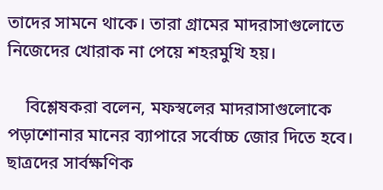তাদের সামনে থাকে। তারা গ্রামের মাদরাসাগুলোতে নিজেদের খোরাক না পেয়ে শহরমুখি হয়।

    বিশ্লেষকরা বলেন, মফস্বলের মাদরাসাগুলোকে পড়াশোনার মানের ব্যাপারে সর্বোচ্চ জোর দিতে হবে। ছাত্রদের সার্বক্ষণিক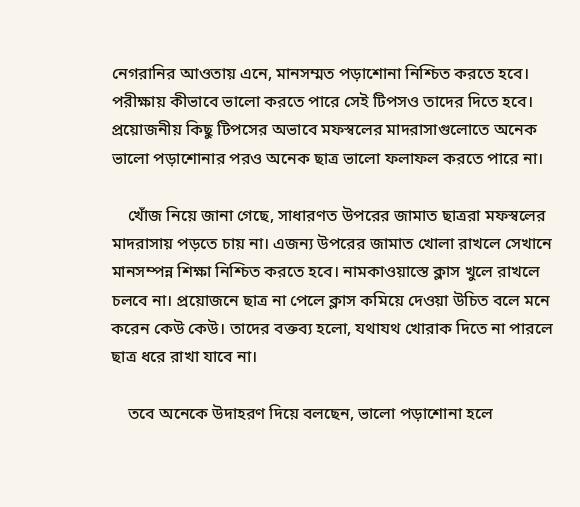নেগরানির আওতায় এনে, মানসম্মত পড়াশোনা নিশ্চিত করতে হবে। পরীক্ষায় কীভাবে ভালো করতে পারে সেই টিপসও তাদের দিতে হবে। প্রয়োজনীয় কিছু টিপসের অভাবে মফস্বলের মাদরাসাগুলোতে অনেক ভালো পড়াশোনার পরও অনেক ছাত্র ভালো ফলাফল করতে পারে না।

    খোঁজ নিয়ে জানা গেছে, সাধারণত উপরের জামাত ছাত্ররা মফস্বলের মাদরাসায় পড়তে চায় না। এজন্য উপরের জামাত খোলা রাখলে সেখানে মানসম্পন্ন শিক্ষা নিশ্চিত করতে হবে। নামকাওয়াস্তে ক্লাস খুলে রাখলে চলবে না। প্রয়োজনে ছাত্র না পেলে ক্লাস কমিয়ে দেওয়া উচিত বলে মনে করেন কেউ কেউ। তাদের বক্তব্য হলো, যথাযথ খোরাক দিতে না পারলে ছাত্র ধরে রাখা যাবে না।

    তবে অনেকে উদাহরণ দিয়ে বলছেন, ভালো পড়াশোনা হলে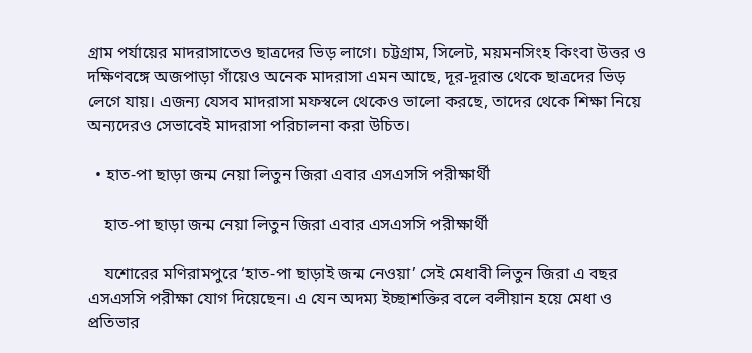গ্রাম পর্যায়ের মাদরাসাতেও ছাত্রদের ভিড় লাগে। চট্টগ্রাম, সিলেট, ময়মনসিংহ কিংবা উত্তর ও দক্ষিণবঙ্গে অজপাড়া গাঁয়েও অনেক মাদরাসা এমন আছে, দূর-দূরান্ত থেকে ছাত্রদের ভিড় লেগে যায়। এজন্য যেসব মাদরাসা মফস্বলে থেকেও ভালো করছে, তাদের থেকে শিক্ষা নিয়ে অন্যদেরও সেভাবেই মাদরাসা পরিচালনা করা উচিত।

  • হাত-পা ছাড়া জন্ম নেয়া লিতুন জিরা এবার এসএসসি পরীক্ষার্থী

    হাত-পা ছাড়া জন্ম নেয়া লিতুন জিরা এবার এসএসসি পরীক্ষার্থী

    যশোরের মণিরামপুরে ‘হাত-পা ছাড়াই জন্ম নেওয়া’ সেই মেধাবী লিতুন জিরা এ বছর এসএসসি পরীক্ষা যোগ দিয়েছেন। এ যেন অদম্য ইচ্ছাশক্তির বলে বলীয়ান হয়ে মেধা ও প্রতিভার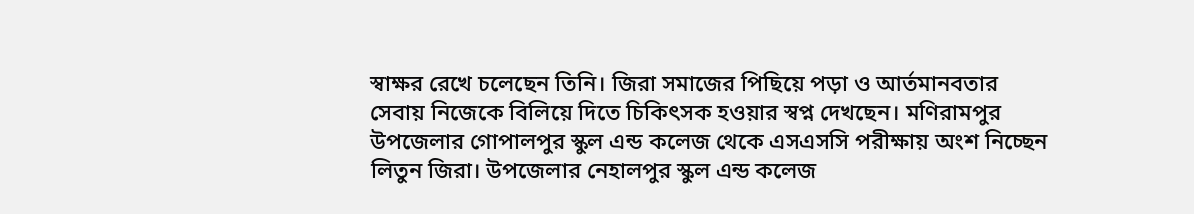স্বাক্ষর রেখে চলেছেন তিনি। জিরা সমাজের পিছিয়ে পড়া ও আর্তমানবতার সেবায় নিজেকে বিলিয়ে দিতে চিকিৎসক হওয়ার স্বপ্ন দেখছেন। মণিরামপুর উপজেলার গোপালপুর স্কুল এন্ড কলেজ থেকে এসএসসি পরীক্ষায় অংশ নিচ্ছেন লিতুন জিরা। উপজেলার নেহালপুর স্কুল এন্ড কলেজ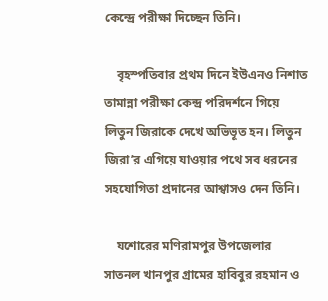কেন্দ্রে পরীক্ষা দিচ্ছেন তিনি।

    বৃহস্পতিবার প্রথম দিনে ইউএনও নিশাত তামান্না পরীক্ষা কেন্দ্র পরিদর্শনে গিয়ে লিতুন জিরাকে দেখে অভিভূত হন। লিতুন জিরা’র এগিয়ে যাওয়ার পথে সব ধরনের সহযোগিতা প্রদানের আশ্বাসও দেন তিনি।

    যশোরের মণিরামপুর উপজেলার সাতনল খানপুর গ্রামের হাবিবুর রহমান ও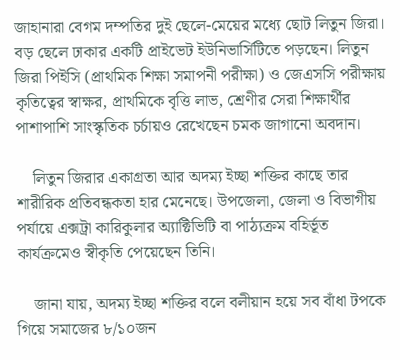জাহানারা বেগম দম্পতির দুই ছেলে-মেয়ের মধ্যে ছোট লিতুন জিরা। বড় ছেলে ঢাকার একটি প্রাইভেট ইউনিভার্সিটিতে পড়ছেন। লিতুন জিরা পিইসি (প্রাথমিক শিক্ষা সমাপনী পরীক্ষা) ও জেএসসি পরীক্ষায় কৃতিত্বের স্বাক্ষর, প্রাথমিকে বৃত্তি লাভ, শ্রেণীর সেরা শিক্ষার্থীর পাশাপাশি সাংস্কৃতিক চর্চায়ও রেখেছেন চমক জাগানো অবদান।

    লিতুন জিরার একাগ্রতা আর অদম্য ইচ্ছা শক্তির কাছে তার শারীরিক প্রতিবন্ধকতা হার মেনেছে। উপজেলা, জেলা ও বিভাগীয় পর্যায়ে এক্সট্রা কারিকুলার অ্যাক্টিভিটি বা পাঠ্যক্রম বহির্ভূত কার্যক্রমেও স্বীকৃতি পেয়েছেন তিনি।

    জানা যায়, অদম্য ইচ্ছা শক্তির বলে বলীয়ান হয়ে সব বাঁধা টপকে গিয়ে সমাজের ৮/১০জন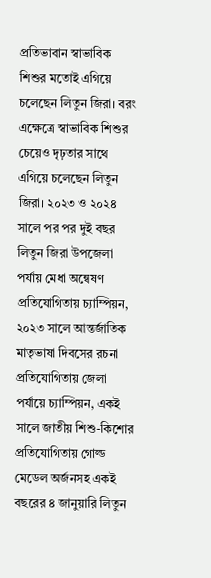প্রতিভাবান স্বাভাবিক শিশুর মতোই এগিয়ে চলেছেন লিতুন জিরা। বরং এক্ষেত্রে স্বাভাবিক শিশুর চেয়েও দৃঢ়তার সাথে এগিয়ে চলেছেন লিতুন জিরা। ২০২৩ ও ২০২৪ সালে পর পর দুই বছর লিতুন জিরা উপজেলা পর্যায় মেধা অন্বেষণ প্রতিযোগিতায় চ্যাম্পিয়ন, ২০২৩ সালে আন্তর্জাতিক মাতৃভাষা দিবসের রচনা প্রতিযোগিতায় জেলা পর্যায়ে চ্যাম্পিয়ন, একই সালে জাতীয় শিশু-কিশোর প্রতিযোগিতায় গোল্ড মেডেল অর্জনসহ একই বছরের ৪ জানুয়ারি লিতুন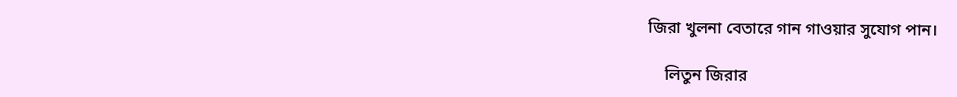জিরা খুলনা বেতারে গান গাওয়ার সুযোগ পান।

    লিতুন জিরার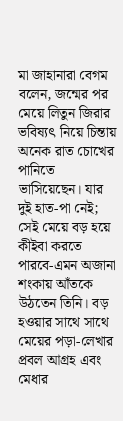মা জাহানারা বেগম বলেন, জন্মের পর মেয়ে লিতুন জিরার ভবিষ্যৎ নিয়ে চিন্তায় অনেক রাত চোখের পানিতে ভাসিয়েছেন। যার দুই হাত-পা নেই; সেই মেয়ে বড় হয়ে কীইবা করতে পারবে-এমন অজানা শংকায় আঁতকে উঠতেন তিনি। বড় হওয়ার সাথে সাথে মেয়ের পড়া-লেখার প্রবল আগ্রহ এবং মেধার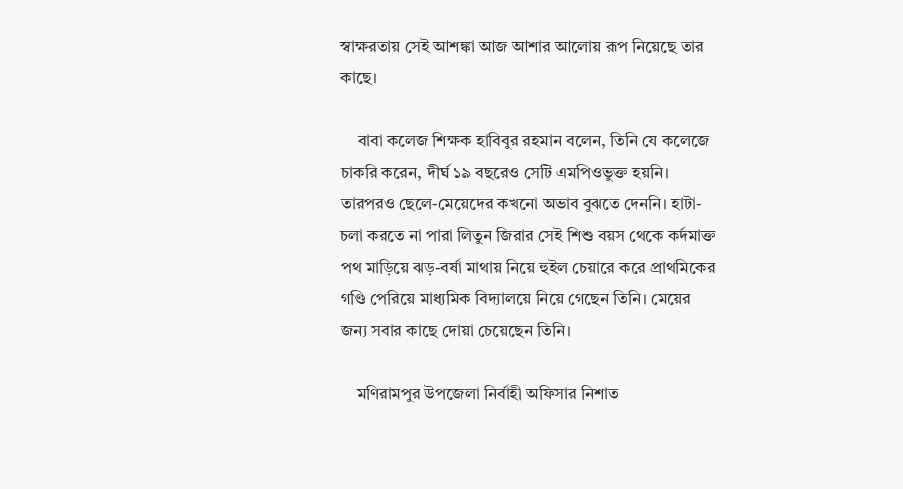স্বাক্ষরতায় সেই আশঙ্কা আজ আশার আলোয় রূপ নিয়েছে তার কাছে।

    বাবা কলেজ শিক্ষক হাবিবুর রহমান বলেন, তিনি যে কলেজে চাকরি করেন, দীর্ঘ ১৯ বছরেও সেটি এমপিওভুক্ত হয়নি। তারপরও ছেলে-মেয়েদের কখনো অভাব বুঝতে দেননি। হাটা-চলা করতে না পারা লিতুন জিরার সেই শিশু বয়স থেকে কর্দমাক্ত পথ মাড়িয়ে ঝড়-বর্ষা মাথায় নিয়ে হুইল চেয়ারে করে প্রাথমিকের গণ্ডি পেরিয়ে মাধ্যমিক বিদ্যালয়ে নিয়ে গেছেন তিনি। মেয়ের জন্য সবার কাছে দোয়া চেয়েছেন তিনি।

    মণিরামপুর উপজেলা নির্বাহী অফিসার নিশাত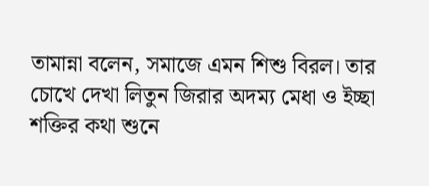তামান্না বলেন, সমাজে এমন শিশু বিরল। তার চোখে দেখা লিতুন জিরার অদম্য মেধা ও ইচ্ছা শক্তির কথা শুনে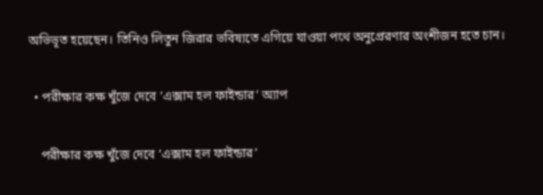অভিভূত হয়েছেন। তিনিও লিতুন জিরার ভবিষ্যতে এগিয়ে যাওয়া পথে অনুপ্রেরণার অংশীজন হতে চান।

  • পরীক্ষার কক্ষ খুঁজে দেবে ‘এক্সাম হল ফাইন্ডার’ অ্যাপ

    পরীক্ষার কক্ষ খুঁজে দেবে ‘এক্সাম হল ফাইন্ডার’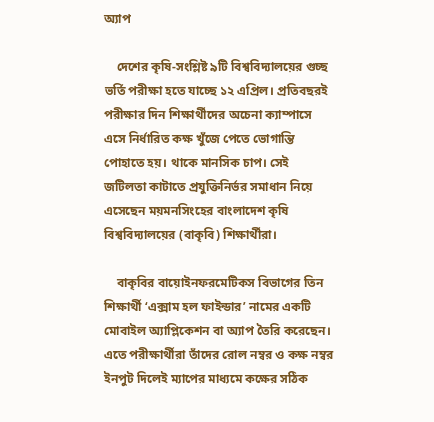অ্যাপ

    দেশের কৃষি-সংশ্লিষ্ট ৯টি বিশ্ববিদ্যালয়ের গুচ্ছ ভর্তি পরীক্ষা হতে যাচ্ছে ১২ এপ্রিল। প্রতিবছরই পরীক্ষার দিন শিক্ষার্থীদের অচেনা ক্যাম্পাসে এসে নির্ধারিত কক্ষ খুঁজে পেতে ভোগান্তি পোহাতে হয়। থাকে মানসিক চাপ। সেই জটিলতা কাটাতে প্রযুক্তিনির্ভর সমাধান নিয়ে এসেছেন ময়মনসিংহের বাংলাদেশ কৃষি বিশ্ববিদ্যালয়ের (বাকৃবি) শিক্ষার্থীরা।

    বাকৃবির বায়োইনফরমেটিকস বিভাগের তিন শিক্ষার্থী ‘এক্সাম হল ফাইন্ডার’ নামের একটি মোবাইল অ্যাপ্লিকেশন বা অ্যাপ তৈরি করেছেন। এতে পরীক্ষার্থীরা তাঁদের রোল নম্বর ও কক্ষ নম্বর ইনপুট দিলেই ম্যাপের মাধ্যমে কক্ষের সঠিক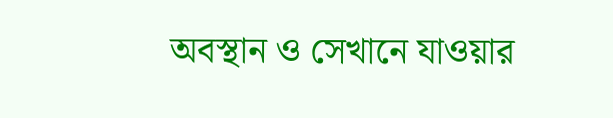অবস্থান ও সেখানে যাওয়ার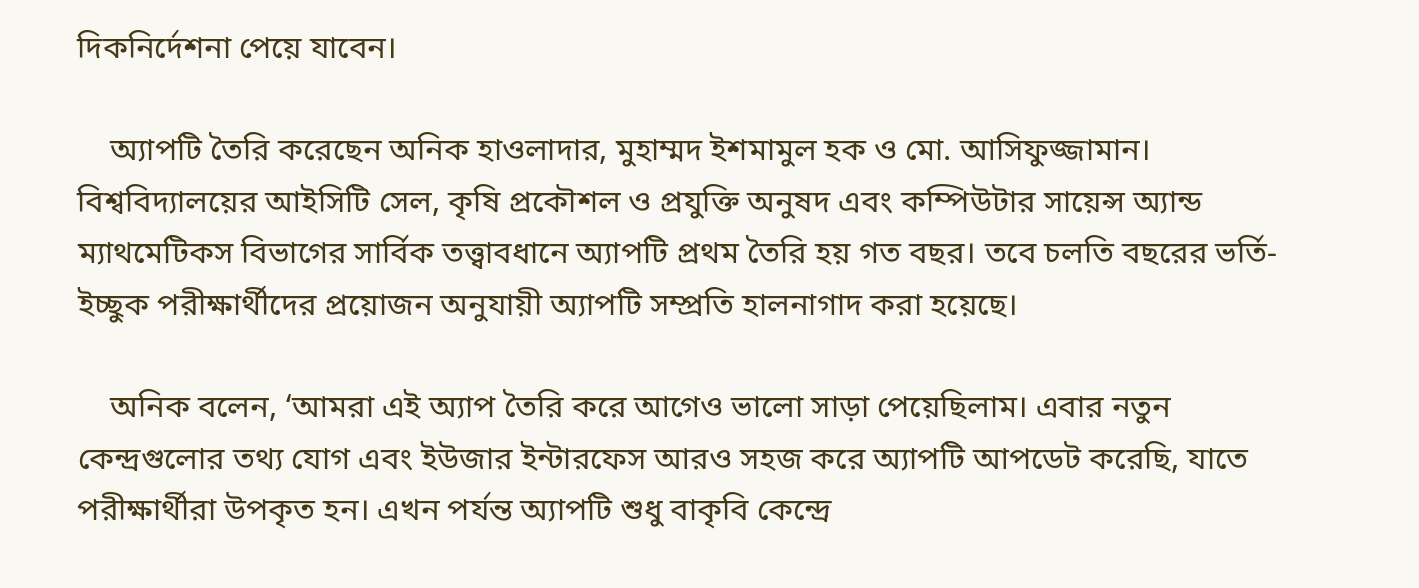দিকনির্দেশনা পেয়ে যাবেন।

    অ্যাপটি তৈরি করেছেন অনিক হাওলাদার, মুহাম্মদ ইশমামুল হক ও মো. আসিফুজ্জামান। বিশ্ববিদ্যালয়ের আইসিটি সেল, কৃষি প্রকৌশল ও প্রযুক্তি অনুষদ এবং কম্পিউটার সায়েন্স অ্যান্ড ম্যাথমেটিকস বিভাগের সার্বিক তত্ত্বাবধানে অ্যাপটি প্রথম তৈরি হয় গত বছর। তবে চলতি বছরের ভর্তি-ইচ্ছুক পরীক্ষার্থীদের প্রয়োজন অনুযায়ী অ্যাপটি সম্প্রতি হালনাগাদ করা হয়েছে।

    অনিক বলেন, ‘আমরা এই অ্যাপ তৈরি করে আগেও ভালো সাড়া পেয়েছিলাম। এবার নতুন কেন্দ্রগুলোর তথ্য যোগ এবং ইউজার ইন্টারফেস আরও সহজ করে অ্যাপটি আপডেট করেছি, যাতে পরীক্ষার্থীরা উপকৃত হন। এখন পর্যন্ত অ্যাপটি শুধু বাকৃবি কেন্দ্রে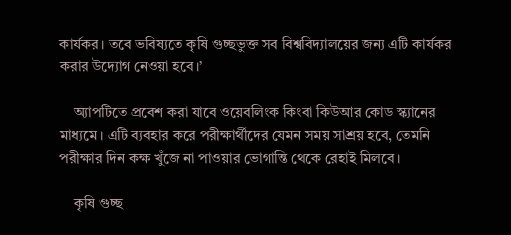কার্যকর। তবে ভবিষ্যতে কৃষি গুচ্ছভুক্ত সব বিশ্ববিদ্যালয়ের জন্য এটি কার্যকর করার উদ্যোগ নেওয়া হবে।’

    অ্যাপটিতে প্রবেশ করা যাবে ওয়েবলিংক কিংবা কিউআর কোড স্ক্যানের মাধ্যমে। এটি ব্যবহার করে পরীক্ষার্থীদের যেমন সময় সাশ্রয় হবে, তেমনি পরীক্ষার দিন কক্ষ খুঁজে না পাওয়ার ভোগান্তি থেকে রেহাই মিলবে।

    কৃষি গুচ্ছ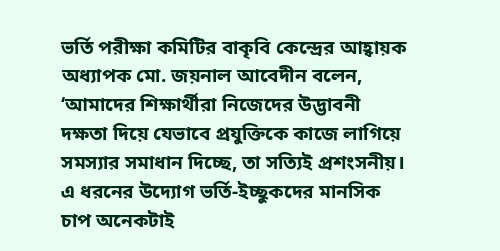ভর্তি পরীক্ষা কমিটির বাকৃবি কেন্দ্রের আহ্বায়ক অধ্যাপক মো. জয়নাল আবেদীন বলেন, ‘আমাদের শিক্ষার্থীরা নিজেদের উদ্ভাবনী দক্ষতা দিয়ে যেভাবে প্রযুক্তিকে কাজে লাগিয়ে সমস্যার সমাধান দিচ্ছে, তা সত্যিই প্রশংসনীয়। এ ধরনের উদ্যোগ ভর্তি-ইচ্ছুকদের মানসিক চাপ অনেকটাই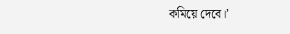কমিয়ে দেবে।’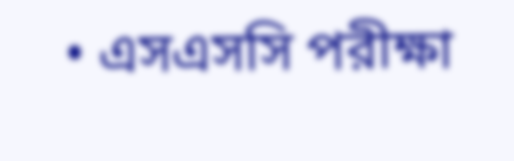• এসএসসি পরীক্ষা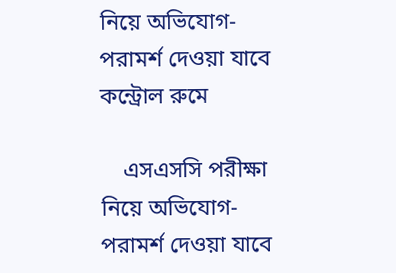নিয়ে অভিযোগ-পরামর্শ দেওয়া যাবে কন্ট্রোল রুমে

    এসএসসি পরীক্ষা নিয়ে অভিযোগ-পরামর্শ দেওয়া যাবে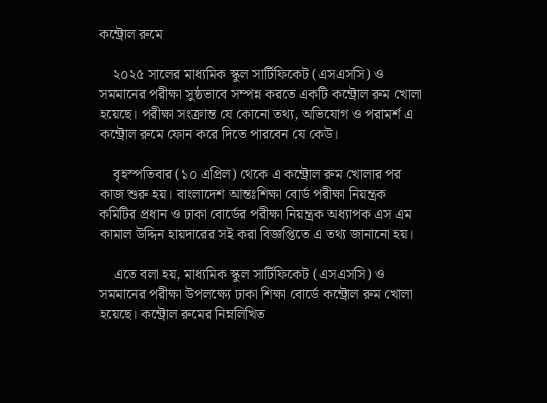কন্ট্রোল রুমে

    ২০২৫ সালের মাধ্যমিক স্কুল সার্টিফিকেট (এসএসসি) ও সমমানের পরীক্ষা সুষ্ঠভাবে সম্পন্ন করতে একটি কন্ট্রোল রুম খোলা হয়েছে। পরীক্ষা সংক্রান্ত যে কোনো তথ্য, অভিযোগ ও পরামর্শ এ কন্ট্রোল রুমে ফোন করে দিতে পারবেন যে কেউ।

    বৃহস্পতিবার (১০ এপ্রিল) থেকে এ কন্ট্রোল রুম খোলার পর কাজ শুরু হয়। বাংলাদেশ আন্তঃশিক্ষা বোর্ড পরীক্ষা নিয়ন্ত্রক কমিটির প্রধান ও ঢাকা বোর্ডের পরীক্ষা নিয়ন্ত্রক অধ্যাপক এস এম কামাল উদ্দিন হায়দারের সই করা বিজ্ঞপ্তিতে এ তথ্য জানানো হয়।

    এতে বলা হয়, মাধ্যমিক স্কুল সার্টিফিকেট (এসএসসি) ও সমমানের পরীক্ষা উপলক্ষ্যে ঢাকা শিক্ষা বোর্ডে কন্ট্রোল রুম খোলা হয়েছে। কন্ট্রোল রুমের নিম্নলিখিত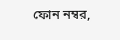ফোন নম্বর,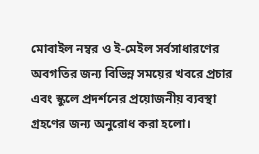মোবাইল নম্বর ও ই-মেইল সর্বসাধারণের অবগতির জন্য বিভিন্ন সময়ের খবরে প্রচার এবং স্কুলে প্রদর্শনের প্রয়োজনীয় ব্যবস্থা গ্রহণের জন্য অনুরোধ করা হলো।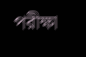পরীক্ষা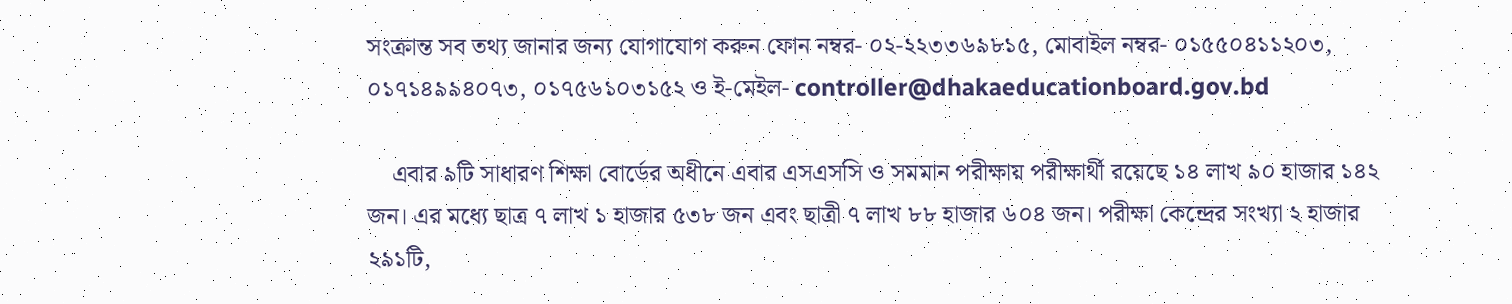সংক্রান্ত সব তথ্য জানার জন্য যোগাযোগ করুন ফোন নম্বর- ০২-২২৩৩৬৯৮১৫, মোবাইল নম্বর- ০১৫৫০৪১১২০৩, ০১৭১৪৯৯৪০৭৩, ০১৭৫৬১০৩১৫২ ও ই-মেইল- controller@dhakaeducationboard.gov.bd

    এবার ৯টি সাধারণ শিক্ষা বোর্ডের অধীনে এবার এসএসসি ও সমমান পরীক্ষায় পরীক্ষার্থী রয়েছে ১৪ লাখ ৯০ হাজার ১৪২ জন। এর মধ্যে ছাত্র ৭ লাখ ১ হাজার ৫৩৮ জন এবং ছাত্রী ৭ লাখ ৮৮ হাজার ৬০৪ জন। পরীক্ষা কেন্দ্রের সংখ্যা ২ হাজার ২৯১টি,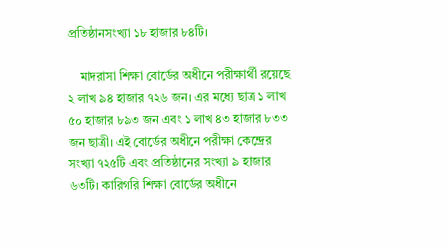প্রতিষ্ঠানসংখ্যা ১৮ হাজার ৮৪টি।

    মাদরাসা শিক্ষা বোর্ডের অধীনে পরীক্ষার্থী রয়েছে ২ লাখ ৯৪ হাজার ৭২৬ জন। এর মধ্যে ছাত্র ১ লাখ ৫০ হাজার ৮৯৩ জন এবং ১ লাখ ৪৩ হাজার ৮৩৩ জন ছাত্রী। এই বোর্ডের অধীনে পরীক্ষা কেন্দ্রের সংখ্যা ৭২৫টি এবং প্রতিষ্ঠানের সংখ্যা ৯ হাজার ৬৩টি। কারিগরি শিক্ষা বোর্ডের অধীনে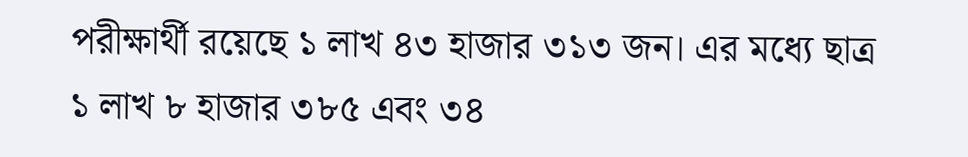পরীক্ষার্থী রয়েছে ১ লাখ ৪৩ হাজার ৩১৩ জন। এর মধ্যে ছাত্র ১ লাখ ৮ হাজার ৩৮৫ এবং ৩৪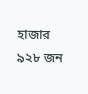হাজার ৯২৮ জন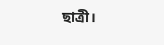ছাত্রী।